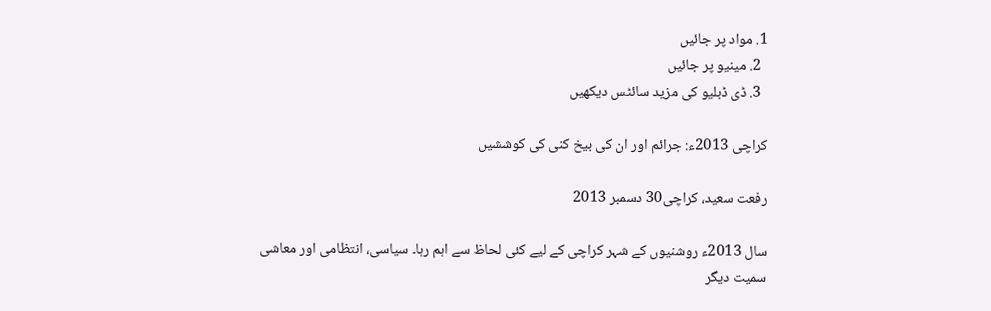1. مواد پر جائیں
  2. مینیو پر جائیں
  3. ڈی ڈبلیو کی مزید سائٹس دیکھیں

کراچی 2013ء: جرائم اور ان کی بیخ کنی کی کوششیں

رفعت سعید، کراچی30 دسمبر 2013

سال 2013ء روشنیوں کے شہر کراچی کے لیے کئی لحاظ سے اہم رہا۔ سیاسی، انتظامی اور معاشی سمیت دیگر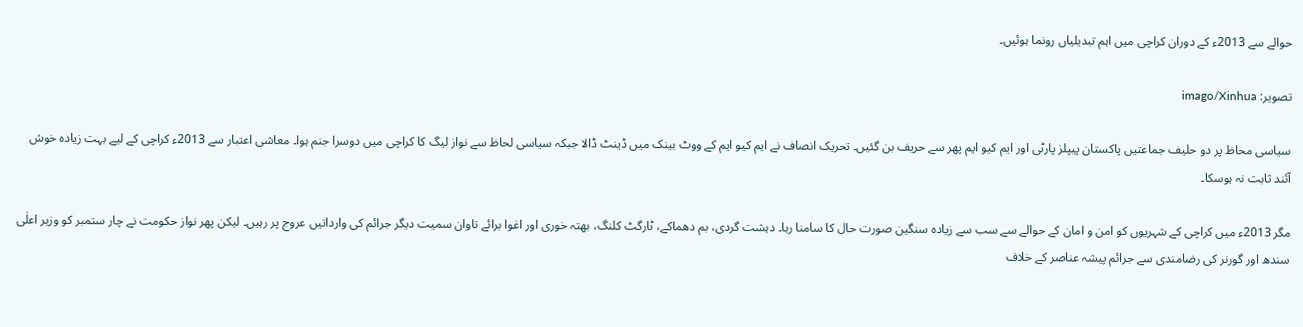حوالے سے 2013ء کے دوران کراچی میں اہم تبدیلیاں رونما ہوئیں۔

تصویر: imago/Xinhua

سیاسی محاظ پر دو حلیف جماعتیں پاکستان پیپلز پارٹی اور ایم کیو ایم پھر سے حریف بن گئیں۔ تحریک انصاف نے ایم کیو ایم کے ووٹ بینک میں ڈینٹ ڈالا جبکہ سیاسی لحاظ سے نواز لیگ کا کراچی میں دوسرا جنم ہوا۔ معاشی اعتبار سے 2013ء کراچی کے لیے بہت زیادہ خوش آئند ثابت نہ ہوسکا۔

مگر 2013ء میں کراچی کے شہریوں کو امن و امان کے حوالے سے سب سے زیادہ سنگین صورت حال کا سامنا رہا۔ دہشت گردی، بم دھماکے، ٹارگٹ کلنگ، بھتہ خوری اور اغوا برائے تاوان سمیت دیگر جرائم کی وارداتیں عروج پر رہیں۔ لیکن پھر نواز حکومت نے چار ستمبر کو وزیر اعلٰی سندھ اور گورنر کی رضامندی سے جرائم پیشہ عناصر کے خلاف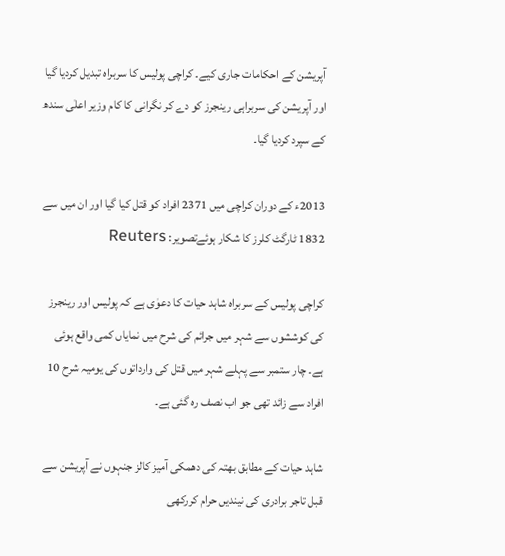آپریشن کے احکامات جاری کیے۔ کراچی پولیس کا سربراہ تبدیل کردیا گیا اور آپریشن کی سربراہی رینجرز کو دے کر نگرانی کا کام وزیر اعلٰی سندھ کے سپرد کردیا گیا۔

2013ء کے دوران کراچی میں 2371 افراد کو قتل کیا گیا اور ان میں سے 1832 ٹارگٹ کلرز کا شکار ہوئےتصویر: Reuters

کراچی پولیس کے سربراہ شاہد حیات کا دعوٰی ہے کہ پولیس اور رینجرز کی کوششوں سے شہر میں جرائم کی شرح میں نمایاں کمی واقع ہوئی ہے۔ چار ستمبر سے پہلے شہر میں قتل کی وارداتوں کی یومیہ شرح 10 افراد سے زائد تھی جو اب نصف رہ گئی ہے۔

شاہد حیات کے مطابق بھتہ کی دھمکی آمیز کالز جنہوں نے آپریشن سے قبل تاجر برادری کی نیندیں حرام کررکھی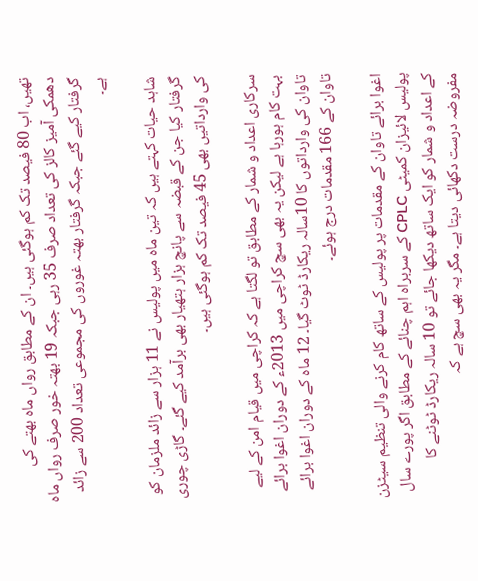تھیں، اب 80 فیصد تک کم ہوگئی ہیں۔ ان کے مطابق رواں ماہ بھتے کی دھمکی آمیز کالز کی تعداد صرف 35 رہی جبکہ 19 بھتہ خور صرف رواں ماہ گرفتار کیے گئے جبکہ گرفتار بھتہ غوروں کی مجموعی تعداد 200 سے زائد ہے۔

شاہد حیات کہتے ہیں کہ تین ماہ میں پولیس نے 11 ہزار سے زائد ملزمان کو گرفتار کیا جن کے قبضہ سے پانچ ہزار ہتھیار بھی برآمد کیے گئے۔ گاڑی چوری کی وارداتیں بھی 45 فیصد تک کم ہوگئی ہیں۔

سرکاری اعداد و شمار کے مطابق تو لگتا ہے کہ کراچی میں قیام امن کے لیے بہت کام ہورہا ہے لیکن یہ بھی سچ کراچی میں 2013ء کے دوران اغوا برائے تاوان کی وارداتوں کا 10سالہ ریکارڈ ٹوٹ گیا۔ 12 ماہ کے دوران اغوا برائے تاوان کے 166 مقدمات درج ہوئے۔

اغوا برائے تاوان کے مقدمات پر پولیس کے ساتھ کام کرنے والی تنظیم سیٹزن پولیس لائیزان کمیٹی CPLC کے سربراہ اہم چنائے کے مطابق اگر پورے سال کے اعداد و شمار کو ایک ساتھ دیکھا جائے تو 10 سالہ ریکارڈ ٹوٹنے کا مفروضہ درست دکھائی دیتا ہے۔ مگر یہ بھی سچ ہے کہ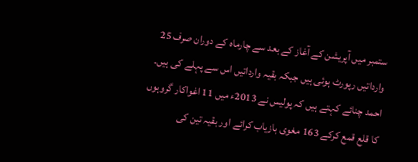ستمبر میں آپریشن کے آغاز کے بعد سے چارماہ کے دوران صرف 25 وارداتیں رپورٹ ہوئی ہیں جبکہ بقیہ وارداتیں اس سے پہلے کی ہیں۔ احمد چنائے کہتے ہیں کہ پولیس نے 2013ء میں 11 اغواکار گروہوں کا قلع قمع کرکے 163 مغوی بازیاب کرائے اور بقیہ تین کی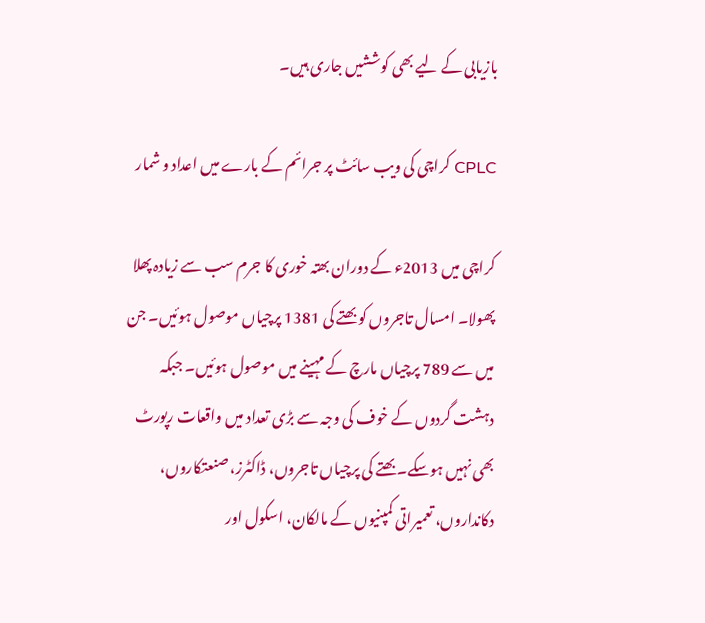بازیابی کے لیے بھی کوششیں جاری ہیں۔

CPLC کراچی کی ویب سائٹ پر جرائم کے بارے میں اعداد و شمار

کراچی میں 2013ء کے دوران بھتہ خوری کا جرم سب سے زیادہ پھلا پھولا۔ امسال تاجروں کو بھتے کی 1381 پرچیاں موصول ہوئیں۔ جن میں سے 789 پرچیاں مارچ کے مہینے میں موصول ہوئیں۔ جبکہ دہشت گردوں کے خوف کی وجہ سے بڑی تعداد میں واقعات رپورٹ بھی نہیں ہوسکے۔ بھتے کی پرچیاں تاجروں، ڈاکٹرز، صنعتکاروں، دکانداروں، تعمیراتی کمپنیوں کے مالکان، اسکول اور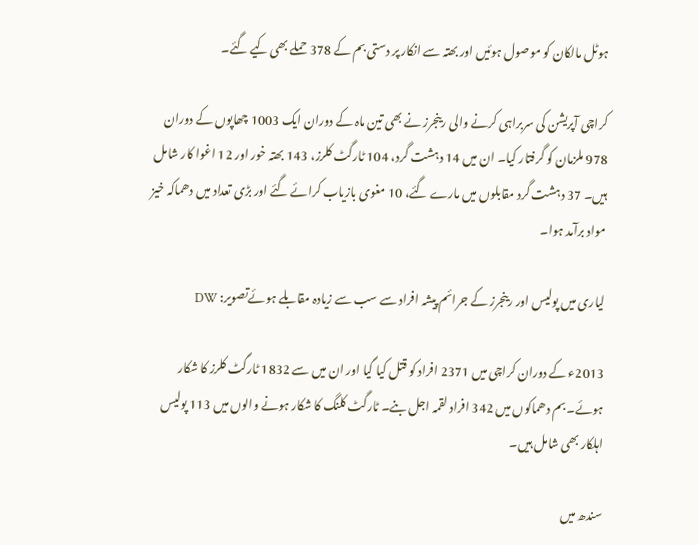ہوٹل مالکان کو موصول ہوئیں اور بھتہ سے انکار پر دستی بم کے 378 حملے بھی کیے گئے۔

کراچی آپریشن کی سربراہی کرنے والی رینجرز نے بھی تین ماہ کے دوران ایک 1003 چھاپوں کے دوران 978 ملزمان کو گرفتار کیا۔ ان میں 14 دہشت گرد، 104 ٹارگٹ کلرز، 143 بھتہ خور اور 12 اغوا کار شامل ہیں۔ 37 دہشت گرد مقابلوں میں مارے گئے، 10 مغوی بازیاب کرائے گئے اور بڑی تعداد میں دھماکہ خیز مواد برآمد ہوا۔

لیاری میں پولیس اور رینجرز کے جرائم پیشہ افراد سے سب سے زیادہ مقابلے ہوئےتصویر: DW

2013ء کے دوران کراچی میں 2371 افراد کو قتل کیا گیا اور ان میں سے 1832 ٹارگٹ کلرز کا شکار ہوئے۔ بم دھماکوں میں 342 افراد لقمہ اجل بنے۔ ٹارگٹ کلنگ کا شکار ہونے والوں میں 113 پولیس اہلکار بھی شامل ہیں۔

سندھ میں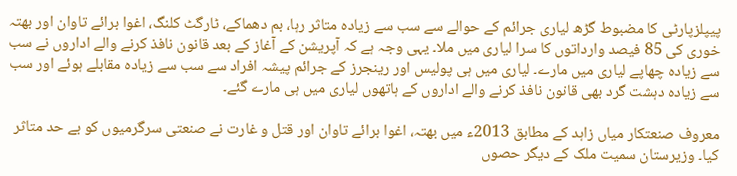پیپلزپارٹی کا مضبوط گڑھ لیاری جرائم کے حوالے سے سب سے زیادہ متاثر رہا، بم دھماکے، ٹارگٹ کلنگ، اغوا برائے تاوان اور بھتہ خوری کی 85 فیصد وارداتوں کا سرا لیاری میں ملا۔ یہی وجہ ہے کہ آپریشن کے آغاز کے بعد قانون نافذ کرنے والے اداروں نے سب سے زیادہ چھاپے لیاری میں مارے۔ لیاری میں ہی پولیس اور رینجرز کے جرائم پیشہ افراد سے سب سے زیادہ مقابلے ہوئے اور سب سے زیادہ دہشت گرد بھی قانون نافذ کرنے والے اداروں کے ہاتھوں لیاری میں ہی مارے گئے۔

معروف صنعتکار میاں زاہد کے مطابق 2013ء میں بھتہ، اغوا برائے تاوان اور قتل و غارت نے صنعتی سرگرمیوں کو بے حد متاثر کیا۔ وزیرستان سمیت ملک کے دیگر حصوں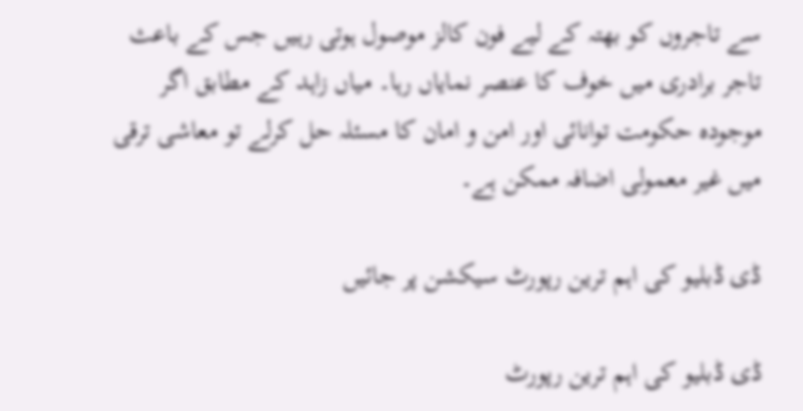سے تاجروں کو بھتہ کے لیے فون کالز موصول ہوتی رہیں جس کے باعث تاجر برادری میں خوف کا عنصر نمایاں رہا۔ میاں زاہد کے مطابق اگر موجودہ حکومت توانائی اور امن و امان کا مسئلہ حل کرلے تو معاشی ترقی میں غیر معمولی اضافہ ممکن ہے۔

ڈی ڈبلیو کی اہم ترین رپورٹ سیکشن پر جائیں

ڈی ڈبلیو کی اہم ترین رپورٹ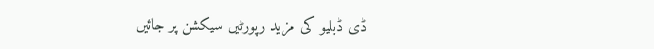ڈی ڈبلیو کی مزید رپورٹیں سیکشن پر جائیں